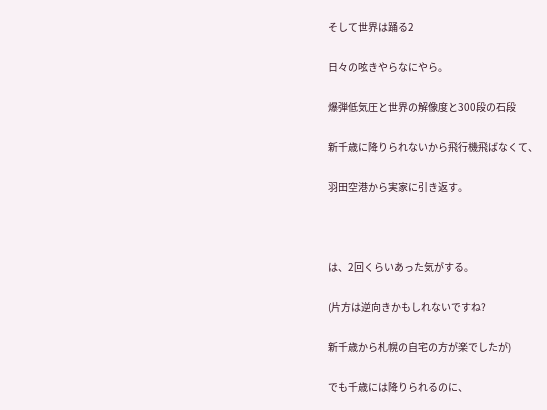そして世界は踊る2

日々の呟きやらなにやら。

爆弾低気圧と世界の解像度と300段の石段

新千歳に降りられないから飛行機飛ばなくて、

羽田空港から実家に引き返す。



は、2回くらいあった気がする。

(片方は逆向きかもしれないですね?

新千歳から札幌の自宅の方が楽でしたが)

でも千歳には降りられるのに、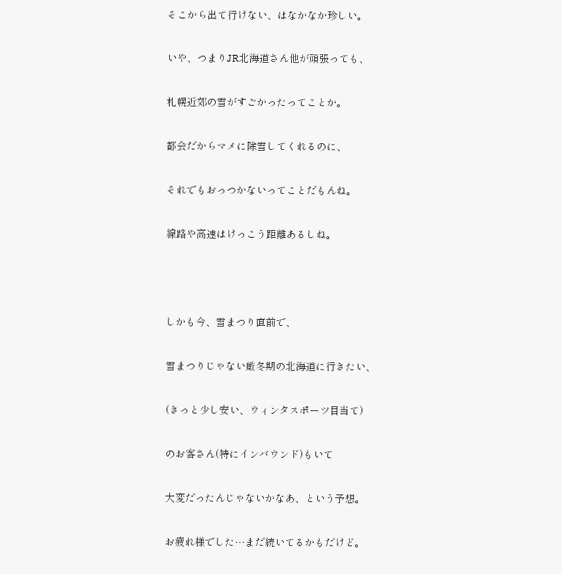そこから出て行けない、はなかなか珍しい。

いや、つまりJR北海道さん他が頑張っても、

札幌近郊の雪がすごかったってことか。

都会だからマメに除雪してくれるのに、

それでもおっつかないってことだもんね。

線路や高速はけっこう距離あるしね。



しかも今、雪まつり直前で、

雪まつりじゃない厳冬期の北海道に行きたい、

(きっと少し安い、ウィンタスポーツ目当て)

のお客さん(特にインバウンド)もいて

大変だったんじゃないかなあ、という予想。

お疲れ様でした…まだ続いてるかもだけど。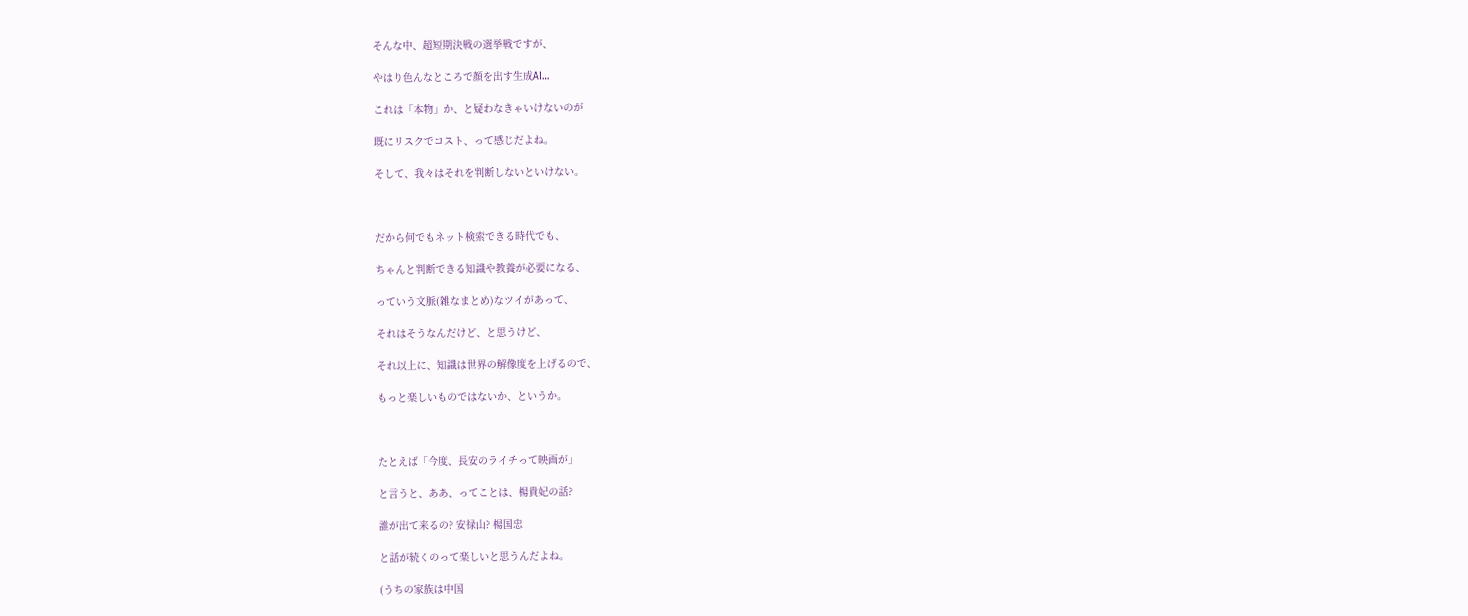そんな中、超短期決戦の選挙戦ですが、

やはり色んなところで顔を出す生成AI…

これは「本物」か、と疑わなきゃいけないのが

既にリスクでコスト、って感じだよね。

そして、我々はそれを判断しないといけない。



だから何でもネット検索できる時代でも、

ちゃんと判断できる知識や教養が必要になる、

っていう文脈(雑なまとめ)なツイがあって、

それはそうなんだけど、と思うけど、

それ以上に、知識は世界の解像度を上げるので、

もっと楽しいものではないか、というか。



たとえば「今度、長安のライチって映画が」

と言うと、ああ、ってことは、楊貴妃の話?

誰が出て来るの? 安禄山? 楊国忠

と話が続くのって楽しいと思うんだよね。

(うちの家族は中国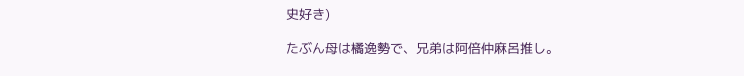史好き)

たぶん母は橘逸勢で、兄弟は阿倍仲麻呂推し。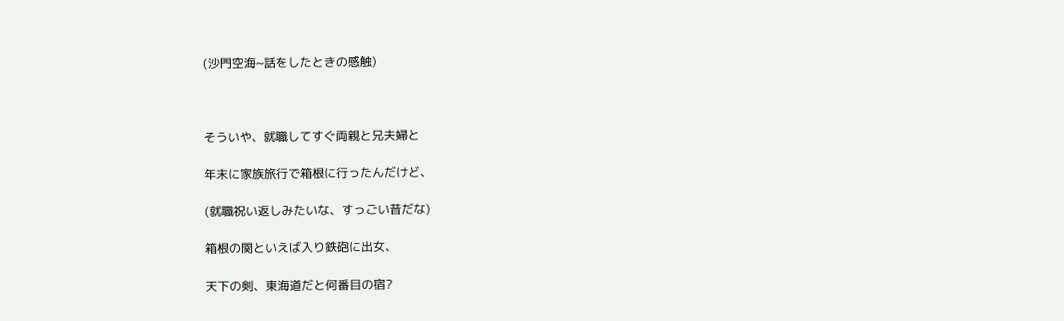(沙門空海~話をしたときの感触)



そういや、就職してすぐ両親と兄夫婦と

年末に家族旅行で箱根に行ったんだけど、

(就職祝い返しみたいな、すっごい昔だな)

箱根の関といえば入り鉄砲に出女、

天下の剣、東海道だと何番目の宿?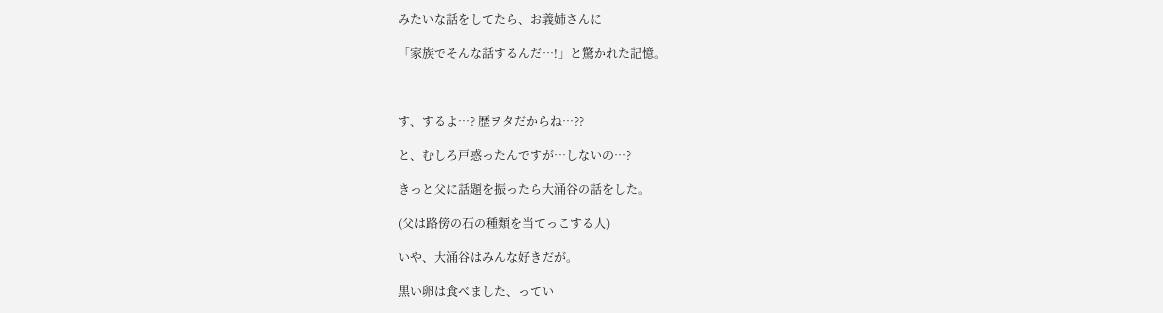みたいな話をしてたら、お義姉さんに

「家族でそんな話するんだ…!」と驚かれた記憶。



す、するよ…? 歴ヲタだからね…??

と、むしろ戸惑ったんですが…しないの…?

きっと父に話題を振ったら大涌谷の話をした。

(父は路傍の石の種類を当てっこする人)

いや、大涌谷はみんな好きだが。

黒い卵は食べました、ってい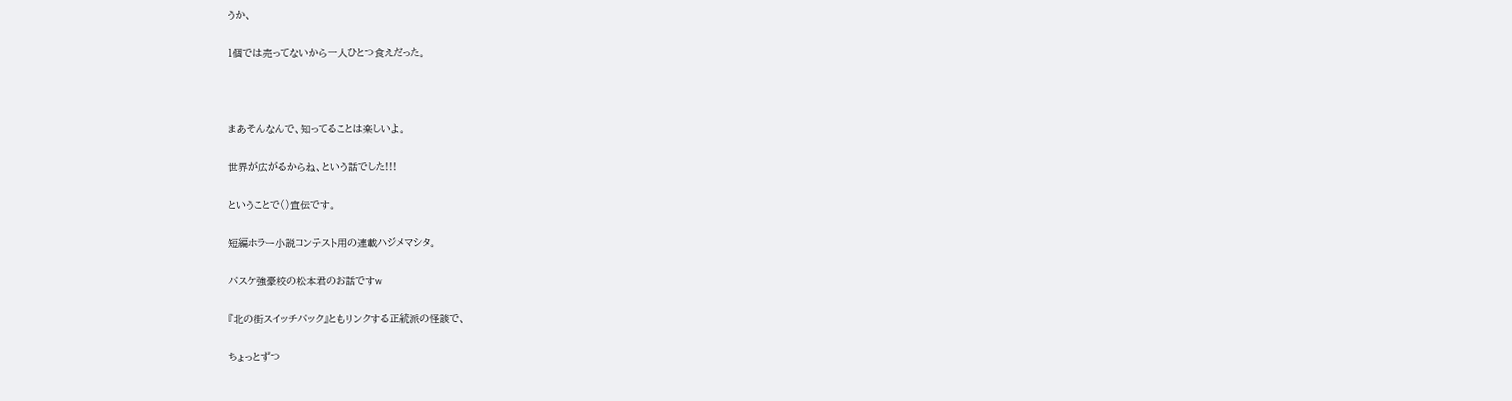うか、

1個では売ってないから一人ひとつ食えだった。



まあそんなんで、知ってることは楽しいよ。

世界が広がるからね、という話でした!!!

ということで()宣伝です。

短編ホラー小説コンテスト用の連載ハジメマシタ。

バスケ強豪校の松本君のお話ですw

『北の街スイッチバック』ともリンクする正統派の怪談で、

ちょっとずつ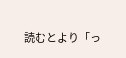読むとより「っ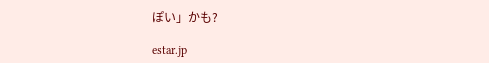ぽい」かも?

estar.jp